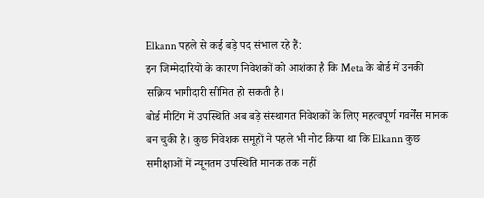Elkann पहले से कई बड़े पद संभाल रहे हैं:
इन जिम्मेदारियों के कारण निवेशकों को आशंका है कि Meta के बोर्ड में उनकी सक्रिय भागीदारी सीमित हो सकती है।
बोर्ड मीटिंग में उपस्थिति अब बड़े संस्थागत निवेशकों के लिए महत्वपूर्ण गवर्नेंस मानक बन चुकी है। कुछ निवेशक समूहों ने पहले भी नोट किया था कि Elkann कुछ समीक्षाओं में न्यूनतम उपस्थिति मानक तक नहीं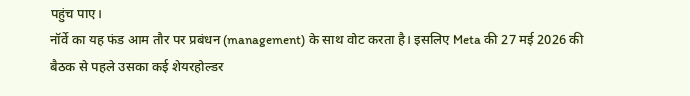पहुंच पाए।
नॉर्वे का यह फंड आम तौर पर प्रबंधन (management) के साथ वोट करता है। इसलिए Meta की 27 मई 2026 की बैठक से पहले उसका कई शेयरहोल्डर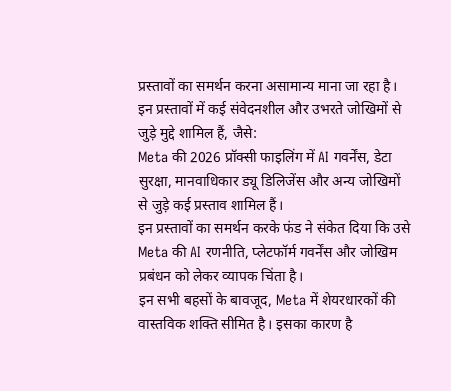प्रस्तावों का समर्थन करना असामान्य माना जा रहा है।
इन प्रस्तावों में कई संवेदनशील और उभरते जोखिमों से जुड़े मुद्दे शामिल हैं, जैसे:
Meta की 2026 प्रॉक्सी फाइलिंग में AI गवर्नेंस, डेटा सुरक्षा, मानवाधिकार ड्यू डिलिजेंस और अन्य जोखिमों से जुड़े कई प्रस्ताव शामिल हैं।
इन प्रस्तावों का समर्थन करके फंड ने संकेत दिया कि उसे Meta की AI रणनीति, प्लेटफॉर्म गवर्नेंस और जोखिम प्रबंधन को लेकर व्यापक चिंता है।
इन सभी बहसों के बावजूद, Meta में शेयरधारकों की वास्तविक शक्ति सीमित है। इसका कारण है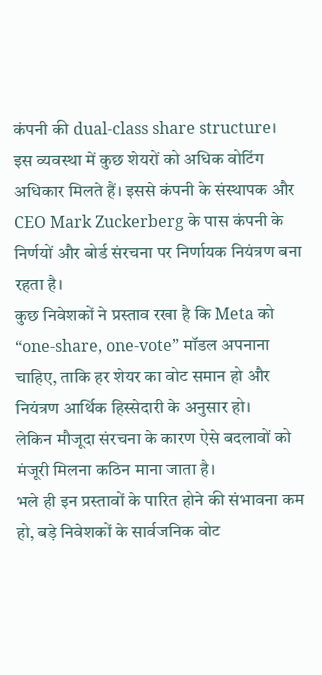कंपनी की dual‑class share structure।
इस व्यवस्था में कुछ शेयरों को अधिक वोटिंग अधिकार मिलते हैं। इससे कंपनी के संस्थापक और CEO Mark Zuckerberg के पास कंपनी के निर्णयों और बोर्ड संरचना पर निर्णायक नियंत्रण बना रहता है।
कुछ निवेशकों ने प्रस्ताव रखा है कि Meta को “one‑share, one‑vote” मॉडल अपनाना चाहिए, ताकि हर शेयर का वोट समान हो और नियंत्रण आर्थिक हिस्सेदारी के अनुसार हो।
लेकिन मौजूदा संरचना के कारण ऐसे बदलावों को मंजूरी मिलना कठिन माना जाता है।
भले ही इन प्रस्तावों के पारित होने की संभावना कम हो, बड़े निवेशकों के सार्वजनिक वोट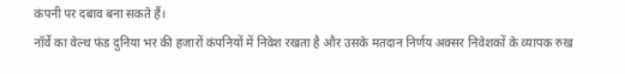कंपनी पर दबाव बना सकते हैं।
नॉर्वे का वेल्थ फंड दुनिया भर की हजारों कंपनियों में निवेश रखता है और उसके मतदान निर्णय अक्सर निवेशकों के व्यापक रुख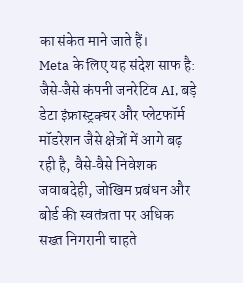का संकेत माने जाते हैं।
Meta के लिए यह संदेश साफ है: जैसे‑जैसे कंपनी जनरेटिव AI, बड़े डेटा इंफ्रास्ट्रक्चर और प्लेटफॉर्म मॉडरेशन जैसे क्षेत्रों में आगे बढ़ रही है, वैसे‑वैसे निवेशक जवाबदेही, जोखिम प्रबंधन और बोर्ड की स्वतंत्रता पर अधिक सख्त निगरानी चाहते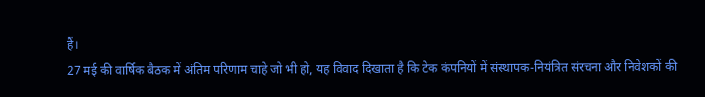हैं।
27 मई की वार्षिक बैठक में अंतिम परिणाम चाहे जो भी हो, यह विवाद दिखाता है कि टेक कंपनियों में संस्थापक‑नियंत्रित संरचना और निवेशकों की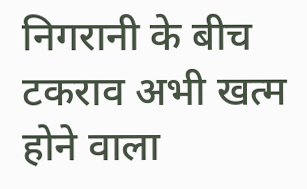निगरानी के बीच टकराव अभी खत्म होने वाला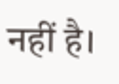नहीं है।